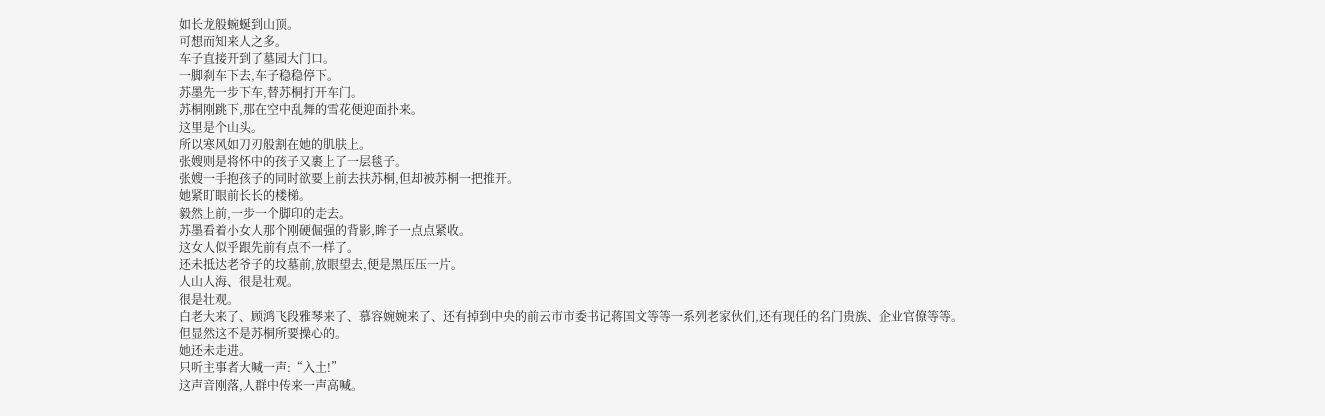如长龙般蜿蜒到山顶。
可想而知来人之多。
车子直接开到了墓园大门口。
一脚刹车下去,车子稳稳停下。
苏墨先一步下车,替苏桐打开车门。
苏桐刚跳下,那在空中乱舞的雪花便迎面扑来。
这里是个山头。
所以寒风如刀刃般割在她的肌肤上。
张嫂则是将怀中的孩子又裹上了一层毯子。
张嫂一手抱孩子的同时欲要上前去扶苏桐,但却被苏桐一把推开。
她紧盯眼前长长的楼梯。
毅然上前,一步一个脚印的走去。
苏墨看着小女人那个刚硬倔强的背影,眸子一点点紧收。
这女人似乎跟先前有点不一样了。
还未抵达老爷子的坟墓前,放眼望去,便是黑压压一片。
人山人海、很是壮观。
很是壮观。
白老大来了、顾鸿飞段雅琴来了、慕容婉婉来了、还有掉到中央的前云市市委书记蒋国文等等一系列老家伙们,还有现任的名门贵族、企业官僚等等。
但显然这不是苏桐所要操心的。
她还未走进。
只听主事者大喊一声:“入土!”
这声音刚落,人群中传来一声高喊。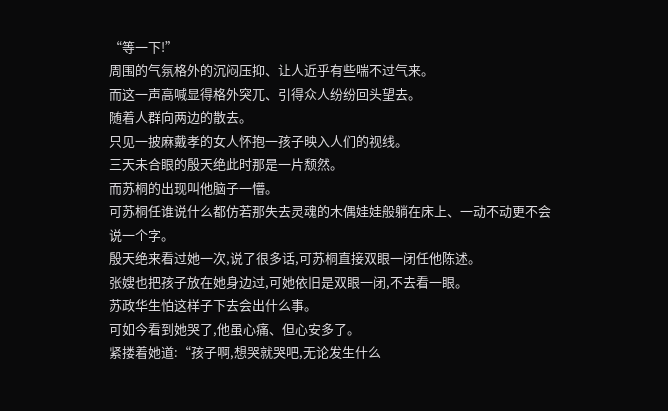“等一下!”
周围的气氛格外的沉闷压抑、让人近乎有些喘不过气来。
而这一声高喊显得格外突兀、引得众人纷纷回头望去。
随着人群向两边的散去。
只见一披麻戴孝的女人怀抱一孩子映入人们的视线。
三天未合眼的殷天绝此时那是一片颓然。
而苏桐的出现叫他脑子一懵。
可苏桐任谁说什么都仿若那失去灵魂的木偶娃娃般躺在床上、一动不动更不会说一个字。
殷天绝来看过她一次,说了很多话,可苏桐直接双眼一闭任他陈述。
张嫂也把孩子放在她身边过,可她依旧是双眼一闭,不去看一眼。
苏政华生怕这样子下去会出什么事。
可如今看到她哭了,他虽心痛、但心安多了。
紧搂着她道:“孩子啊,想哭就哭吧,无论发生什么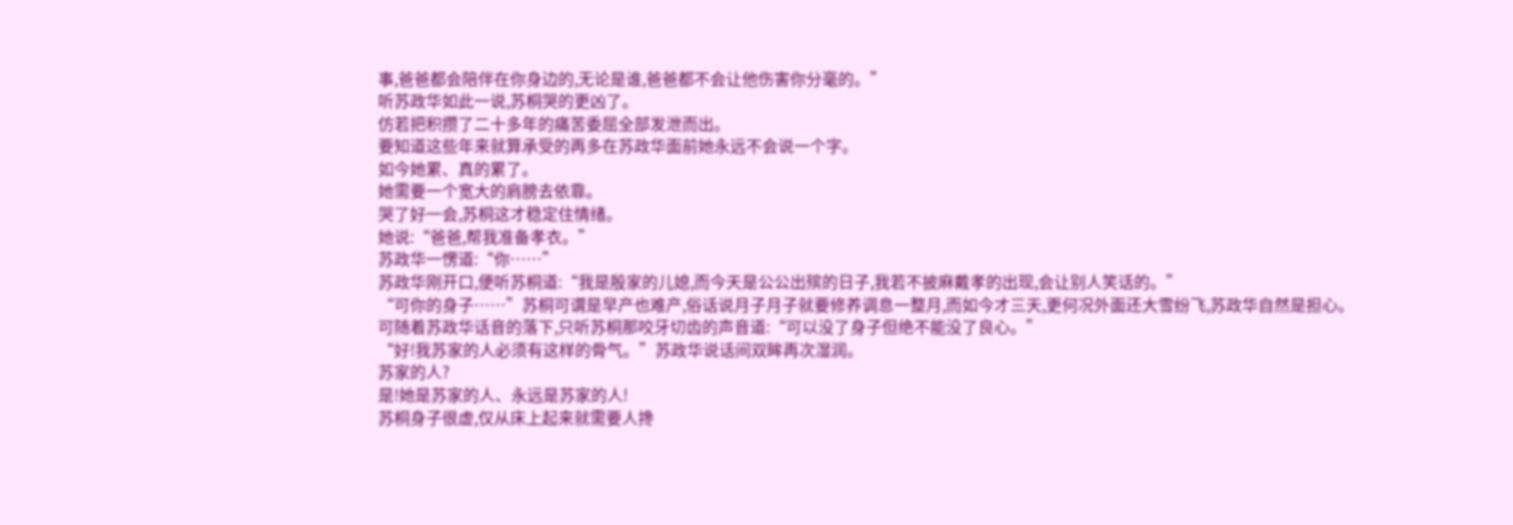事,爸爸都会陪伴在你身边的,无论是谁,爸爸都不会让他伤害你分毫的。”
听苏政华如此一说,苏桐哭的更凶了。
仿若把积攒了二十多年的痛苦委屈全部发泄而出。
要知道这些年来就算承受的再多在苏政华面前她永远不会说一个字。
如今她累、真的累了。
她需要一个宽大的肩膀去依靠。
哭了好一会,苏桐这才稳定住情绪。
她说:“爸爸,帮我准备孝衣。”
苏政华一愣道:“你……”
苏政华刚开口,便听苏桐道:“我是殷家的儿媳,而今天是公公出殡的日子,我若不披麻戴孝的出现,会让别人笑话的。”
“可你的身子……”苏桐可谓是早产也难产,俗话说月子月子就要修养调息一整月,而如今才三天,更何况外面还大雪纷飞,苏政华自然是担心。
可随着苏政华话音的落下,只听苏桐那咬牙切齿的声音道:“可以没了身子但绝不能没了良心。”
“好!我苏家的人必须有这样的骨气。”苏政华说话间双眸再次湿润。
苏家的人?
是!她是苏家的人、永远是苏家的人!
苏桐身子很虚,仅从床上起来就需要人搀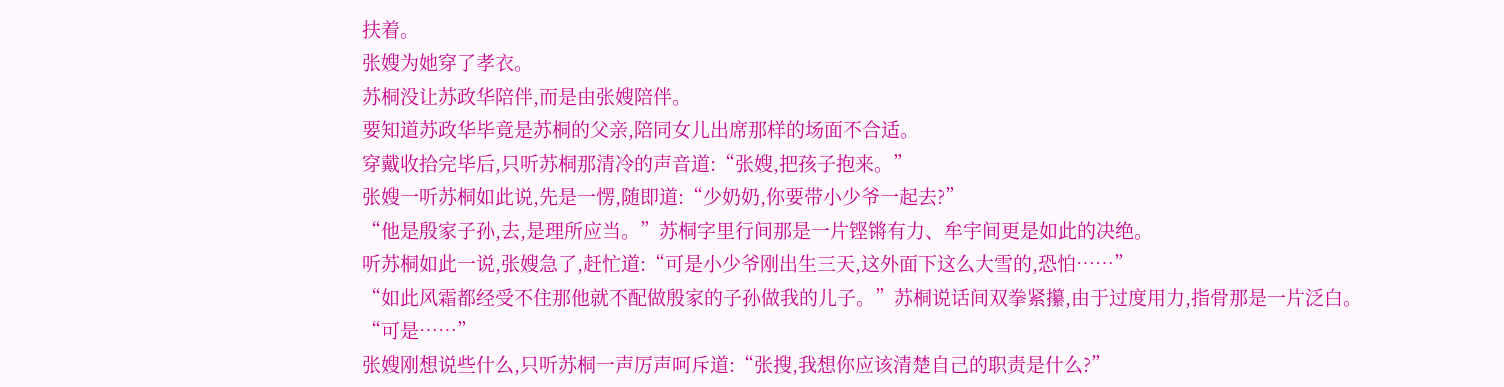扶着。
张嫂为她穿了孝衣。
苏桐没让苏政华陪伴,而是由张嫂陪伴。
要知道苏政华毕竟是苏桐的父亲,陪同女儿出席那样的场面不合适。
穿戴收拾完毕后,只听苏桐那清冷的声音道:“张嫂,把孩子抱来。”
张嫂一听苏桐如此说,先是一愣,随即道:“少奶奶,你要带小少爷一起去?”
“他是殷家子孙,去,是理所应当。”苏桐字里行间那是一片铿锵有力、牟宇间更是如此的决绝。
听苏桐如此一说,张嫂急了,赶忙道:“可是小少爷刚出生三天,这外面下这么大雪的,恐怕……”
“如此风霜都经受不住那他就不配做殷家的子孙做我的儿子。”苏桐说话间双拳紧攥,由于过度用力,指骨那是一片泛白。
“可是……”
张嫂刚想说些什么,只听苏桐一声厉声呵斥道:“张搜,我想你应该清楚自己的职责是什么?”